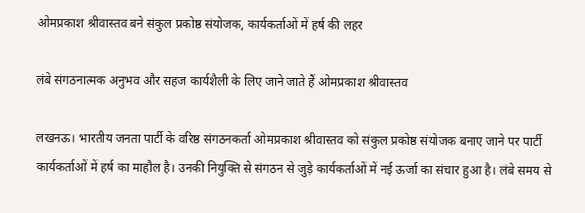ओमप्रकाश श्रीवास्तव बने संकुल प्रकोष्ठ संयोजक, कार्यकर्ताओं में हर्ष की लहर

लंबे संगठनात्मक अनुभव और सहज कार्यशैली के लिए जाने जाते हैं ओमप्रकाश श्रीवास्तव

लखनऊ। भारतीय जनता पार्टी के वरिष्ठ संगठनकर्ता ओमप्रकाश श्रीवास्तव को संकुल प्रकोष्ठ संयोजक बनाए जाने पर पार्टी कार्यकर्ताओं में हर्ष का माहौल है। उनकी नियुक्ति से संगठन से जुड़े कार्यकर्ताओं में नई ऊर्जा का संचार हुआ है। लंबे समय से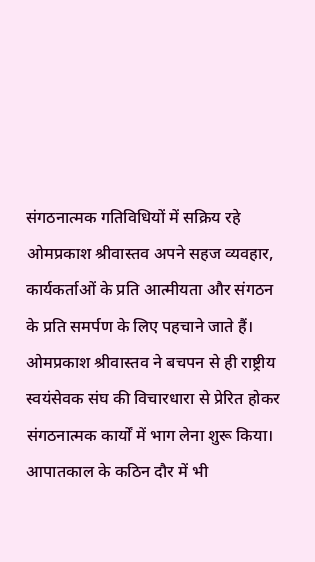संगठनात्मक गतिविधियों में सक्रिय रहे ओमप्रकाश श्रीवास्तव अपने सहज व्यवहार, कार्यकर्ताओं के प्रति आत्मीयता और संगठन के प्रति समर्पण के लिए पहचाने जाते हैं। ओमप्रकाश श्रीवास्तव ने बचपन से ही राष्ट्रीय स्वयंसेवक संघ की विचारधारा से प्रेरित होकर संगठनात्मक कार्यों में भाग लेना शुरू किया। आपातकाल के कठिन दौर में भी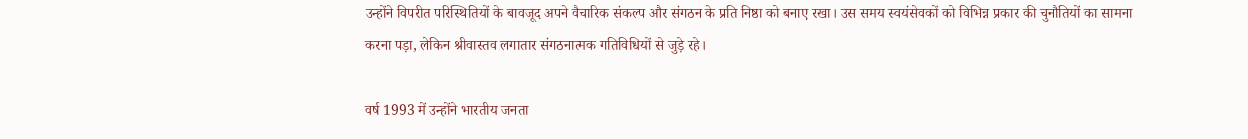उन्होंने विपरीत परिस्थितियों के बावजूद अपने वैचारिक संकल्प और संगठन के प्रति निष्ठा को बनाए रखा। उस समय स्वयंसेवकों को विभिन्न प्रकार की चुनौतियों का सामना करना पड़ा, लेकिन श्रीवास्तव लगातार संगठनात्मक गतिविधियों से जुड़े रहे।

वर्ष 1993 में उन्होंने भारतीय जनता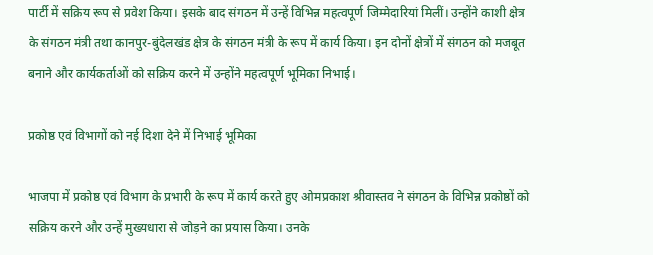पार्टी में सक्रिय रूप से प्रवेश किया। इसके बाद संगठन में उन्हें विभिन्न महत्वपूर्ण जिम्मेदारियां मिलीं। उन्होंने काशी क्षेत्र के संगठन मंत्री तथा कानपुर-बुंदेलखंड क्षेत्र के संगठन मंत्री के रूप में कार्य किया। इन दोनों क्षेत्रों में संगठन को मजबूत बनाने और कार्यकर्ताओं को सक्रिय करने में उन्होंने महत्वपूर्ण भूमिका निभाई।

प्रकोष्ठ एवं विभागों को नई दिशा देने में निभाई भूमिका

भाजपा में प्रकोष्ठ एवं विभाग के प्रभारी के रूप में कार्य करते हुए ओमप्रकाश श्रीवास्तव ने संगठन के विभिन्न प्रकोष्ठों को सक्रिय करने और उन्हें मुख्यधारा से जोड़ने का प्रयास किया। उनके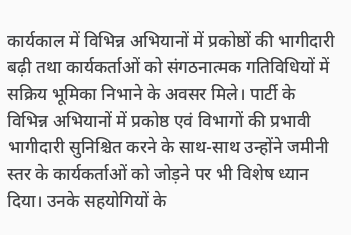कार्यकाल में विभिन्न अभियानों में प्रकोष्ठों की भागीदारी बढ़ी तथा कार्यकर्ताओं को संगठनात्मक गतिविधियों में सक्रिय भूमिका निभाने के अवसर मिले। पार्टी के विभिन्न अभियानों में प्रकोष्ठ एवं विभागों की प्रभावी भागीदारी सुनिश्चित करने के साथ-साथ उन्होंने जमीनी स्तर के कार्यकर्ताओं को जोड़ने पर भी विशेष ध्यान दिया। उनके सहयोगियों के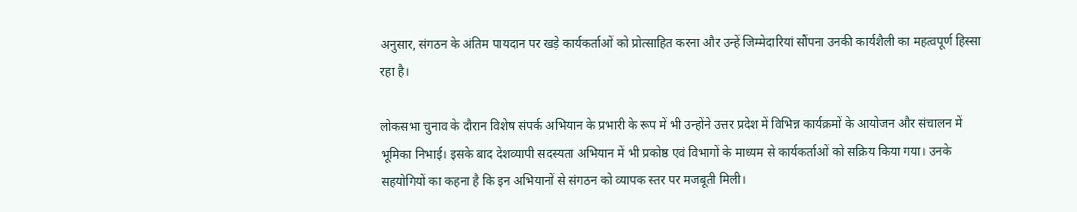अनुसार, संगठन के अंतिम पायदान पर खड़े कार्यकर्ताओं को प्रोत्साहित करना और उन्हें जिम्मेदारियां सौंपना उनकी कार्यशैली का महत्वपूर्ण हिस्सा रहा है।

लोकसभा चुनाव के दौरान विशेष संपर्क अभियान के प्रभारी के रूप में भी उन्होंने उत्तर प्रदेश में विभिन्न कार्यक्रमों के आयोजन और संचालन में भूमिका निभाई। इसके बाद देशव्यापी सदस्यता अभियान में भी प्रकोष्ठ एवं विभागों के माध्यम से कार्यकर्ताओं को सक्रिय किया गया। उनके सहयोगियों का कहना है कि इन अभियानों से संगठन को व्यापक स्तर पर मजबूती मिली।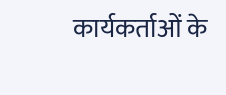कार्यकर्ताओं के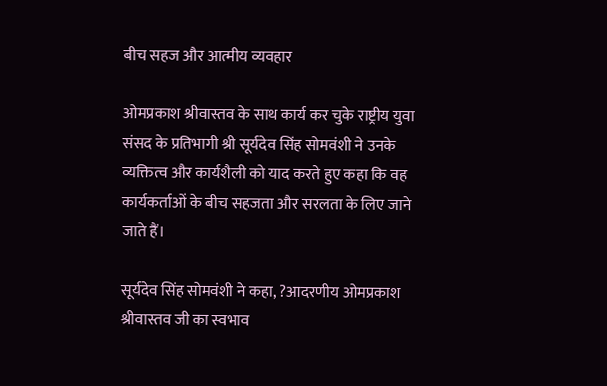बीच सहज और आत्मीय व्यवहार

ओमप्रकाश श्रीवास्तव के साथ कार्य कर चुके राष्ट्रीय युवा संसद के प्रतिभागी श्री सूर्यदेव सिंह सोमवंशी ने उनके व्यक्तित्व और कार्यशैली को याद करते हुए कहा कि वह कार्यकर्ताओं के बीच सहजता और सरलता के लिए जाने जाते हैं।

सूर्यदेव सिंह सोमवंशी ने कहा, ?आदरणीय ओमप्रकाश श्रीवास्तव जी का स्वभाव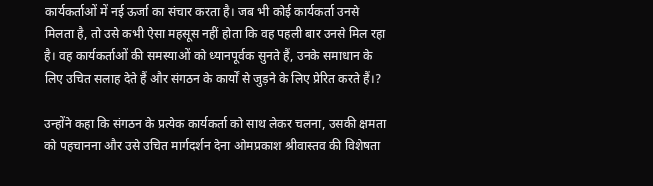कार्यकर्ताओं में नई ऊर्जा का संचार करता है। जब भी कोई कार्यकर्ता उनसे मिलता है, तो उसे कभी ऐसा महसूस नहीं होता कि वह पहली बार उनसे मिल रहा है। वह कार्यकर्ताओं की समस्याओं को ध्यानपूर्वक सुनते हैं, उनके समाधान के लिए उचित सलाह देते हैं और संगठन के कार्यों से जुड़ने के लिए प्रेरित करते हैं।?

उन्होंने कहा कि संगठन के प्रत्येक कार्यकर्ता को साथ लेकर चलना, उसकी क्षमता को पहचानना और उसे उचित मार्गदर्शन देना ओमप्रकाश श्रीवास्तव की विशेषता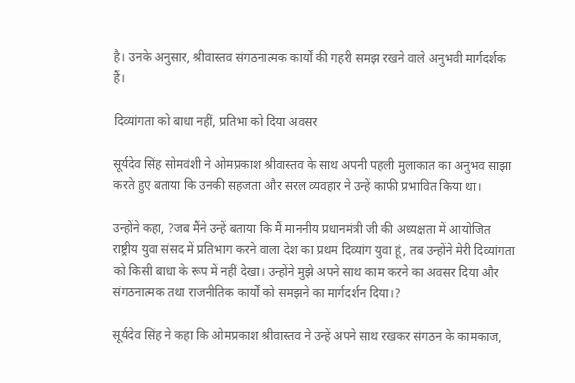है। उनके अनुसार, श्रीवास्तव संगठनात्मक कार्यों की गहरी समझ रखने वाले अनुभवी मार्गदर्शक हैं।

दिव्यांगता को बाधा नहीं, प्रतिभा को दिया अवसर

सूर्यदेव सिंह सोमवंशी ने ओमप्रकाश श्रीवास्तव के साथ अपनी पहली मुलाकात का अनुभव साझा करते हुए बताया कि उनकी सहजता और सरल व्यवहार ने उन्हें काफी प्रभावित किया था।

उन्होंने कहा, ?जब मैंने उन्हें बताया कि मैं माननीय प्रधानमंत्री जी की अध्यक्षता में आयोजित राष्ट्रीय युवा संसद में प्रतिभाग करने वाला देश का प्रथम दिव्यांग युवा हूं, तब उन्होंने मेरी दिव्यांगता को किसी बाधा के रूप में नहीं देखा। उन्होंने मुझे अपने साथ काम करने का अवसर दिया और संगठनात्मक तथा राजनीतिक कार्यों को समझने का मार्गदर्शन दिया।?

सूर्यदेव सिंह ने कहा कि ओमप्रकाश श्रीवास्तव ने उन्हें अपने साथ रखकर संगठन के कामकाज,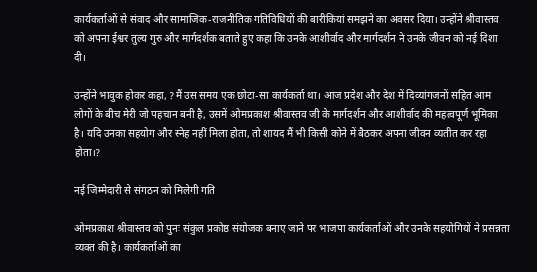कार्यकर्ताओं से संवाद और सामाजिक-राजनीतिक गतिविधियों की बारीकियां समझने का अवसर दिया। उन्होंने श्रीवास्तव को अपना ईश्वर तुल्य गुरु और मार्गदर्शक बताते हुए कहा कि उनके आशीर्वाद और मार्गदर्शन ने उनके जीवन को नई दिशा दी।

उन्होंने भावुक होकर कहा, ?मैं उस समय एक छोटा-सा कार्यकर्ता था। आज प्रदेश और देश में दिव्यांगजनों सहित आम लोगों के बीच मेरी जो पहचान बनी है, उसमें ओमप्रकाश श्रीवास्तव जी के मार्गदर्शन और आशीर्वाद की महत्वपूर्ण भूमिका है। यदि उनका सहयोग और स्नेह नहीं मिला होता, तो शायद मैं भी किसी कोने में बैठकर अपना जीवन व्यतीत कर रहा होता।?

नई जिम्मेदारी से संगठन को मिलेगी गति

ओमप्रकाश श्रीवास्तव को पुनः संकुल प्रकोष्ठ संयोजक बनाए जाने पर भाजपा कार्यकर्ताओं और उनके सहयोगियों ने प्रसन्नता व्यक्त की है। कार्यकर्ताओं का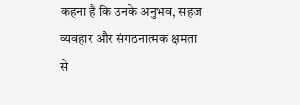कहना है कि उनके अनुभव, सहज व्यवहार और संगठनात्मक क्षमता से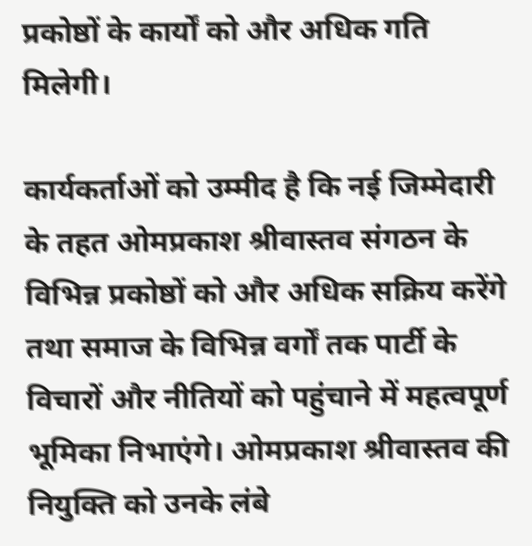प्रकोष्ठों के कार्यों को और अधिक गति मिलेगी।

कार्यकर्ताओं को उम्मीद है कि नई जिम्मेदारी के तहत ओमप्रकाश श्रीवास्तव संगठन के विभिन्न प्रकोष्ठों को और अधिक सक्रिय करेंगे तथा समाज के विभिन्न वर्गों तक पार्टी के विचारों और नीतियों को पहुंचाने में महत्वपूर्ण भूमिका निभाएंगे। ओमप्रकाश श्रीवास्तव की नियुक्ति को उनके लंबे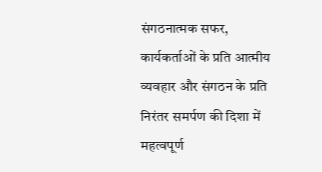संगठनात्मक सफर, कार्यकर्ताओं के प्रति आत्मीय व्यवहार और संगठन के प्रति निरंतर समर्पण की दिशा में महत्वपूर्ण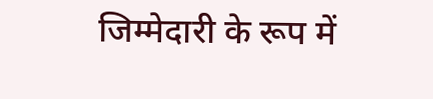जिम्मेदारी के रूप में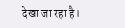देखा जा रहा है।